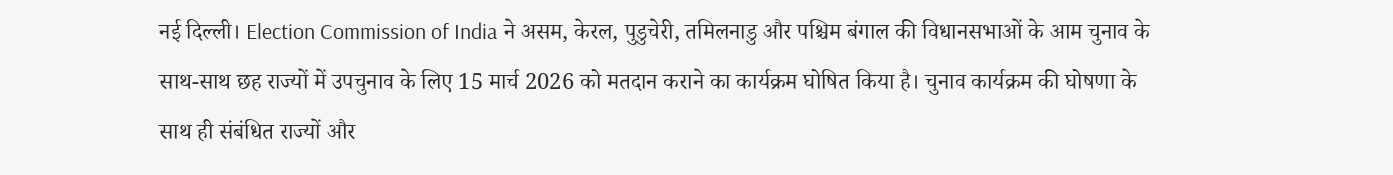नई दिल्ली। Election Commission of India ने असम, केरल, पुडुचेरी, तमिलनाडु और पश्चिम बंगाल की विधानसभाओं के आम चुनाव के साथ-साथ छह राज्यों में उपचुनाव के लिए 15 मार्च 2026 को मतदान कराने का कार्यक्रम घोषित किया है। चुनाव कार्यक्रम की घोषणा के साथ ही संबंधित राज्यों और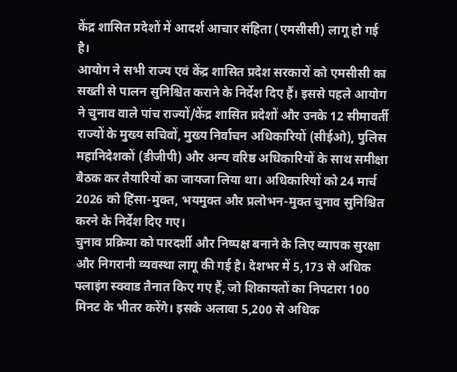केंद्र शासित प्रदेशों में आदर्श आचार संहिता (एमसीसी) लागू हो गई है।
आयोग ने सभी राज्य एवं केंद्र शासित प्रदेश सरकारों को एमसीसी का सख्ती से पालन सुनिश्चित कराने के निर्देश दिए हैं। इससे पहले आयोग ने चुनाव वाले पांच राज्यों/केंद्र शासित प्रदेशों और उनके 12 सीमावर्ती राज्यों के मुख्य सचिवों, मुख्य निर्वाचन अधिकारियों (सीईओ), पुलिस महानिदेशकों (डीजीपी) और अन्य वरिष्ठ अधिकारियों के साथ समीक्षा बैठक कर तैयारियों का जायजा लिया था। अधिकारियों को 24 मार्च 2026 को हिंसा-मुक्त, भयमुक्त और प्रलोभन-मुक्त चुनाव सुनिश्चित करने के निर्देश दिए गए।
चुनाव प्रक्रिया को पारदर्शी और निष्पक्ष बनाने के लिए व्यापक सुरक्षा और निगरानी व्यवस्था लागू की गई है। देशभर में 5,173 से अधिक फ्लाइंग स्क्वाड तैनात किए गए हैं, जो शिकायतों का निपटारा 100 मिनट के भीतर करेंगे। इसके अलावा 5,200 से अधिक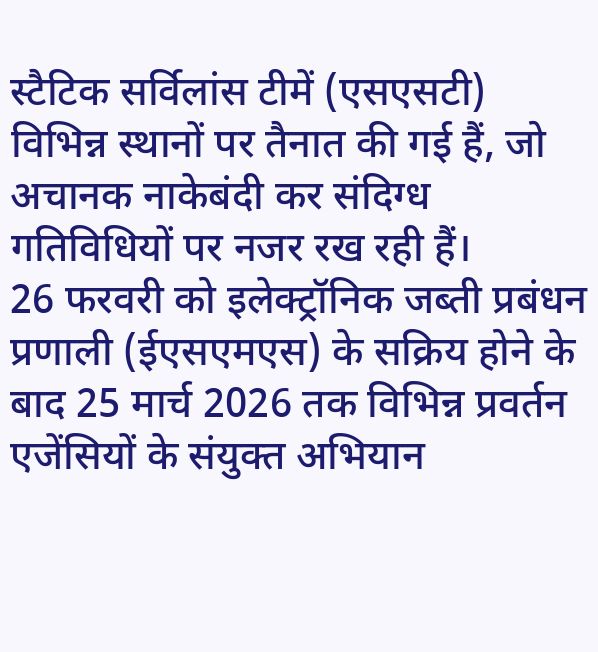स्टैटिक सर्विलांस टीमें (एसएसटी) विभिन्न स्थानों पर तैनात की गई हैं, जो अचानक नाकेबंदी कर संदिग्ध गतिविधियों पर नजर रख रही हैं।
26 फरवरी को इलेक्ट्रॉनिक जब्ती प्रबंधन प्रणाली (ईएसएमएस) के सक्रिय होने के बाद 25 मार्च 2026 तक विभिन्न प्रवर्तन एजेंसियों के संयुक्त अभियान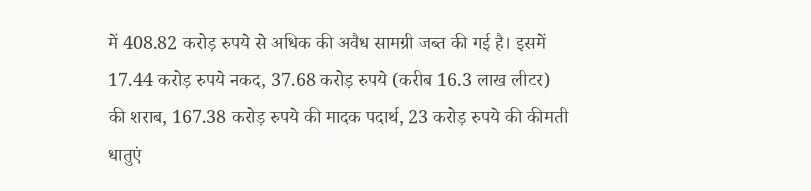में 408.82 करोड़ रुपये से अधिक की अवैध सामग्री जब्त की गई है। इसमें 17.44 करोड़ रुपये नकद, 37.68 करोड़ रुपये (करीब 16.3 लाख लीटर) की शराब, 167.38 करोड़ रुपये की मादक पदार्थ, 23 करोड़ रुपये की कीमती धातुएं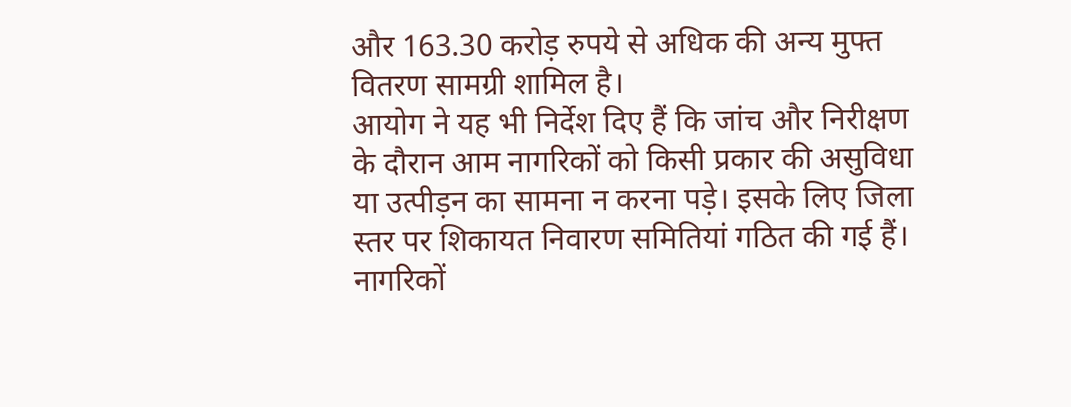और 163.30 करोड़ रुपये से अधिक की अन्य मुफ्त वितरण सामग्री शामिल है।
आयोग ने यह भी निर्देश दिए हैं कि जांच और निरीक्षण के दौरान आम नागरिकों को किसी प्रकार की असुविधा या उत्पीड़न का सामना न करना पड़े। इसके लिए जिला स्तर पर शिकायत निवारण समितियां गठित की गई हैं।
नागरिकों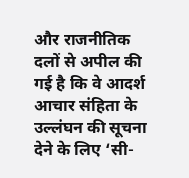और राजनीतिक दलों से अपील की गई है कि वे आदर्श आचार संहिता के उल्लंघन की सूचना देने के लिए ‘सी-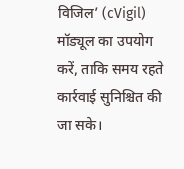विजिल’ (cVigil) मॉड्यूल का उपयोग करें, ताकि समय रहते कार्रवाई सुनिश्चित की जा सके।